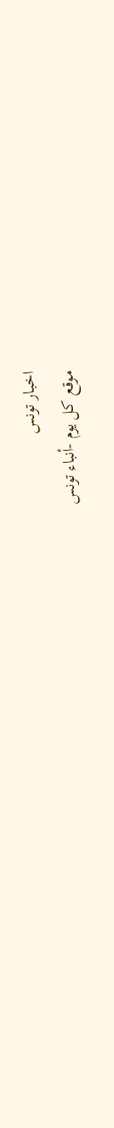اخبار تونس
موقع كل يوم -أنباء تونس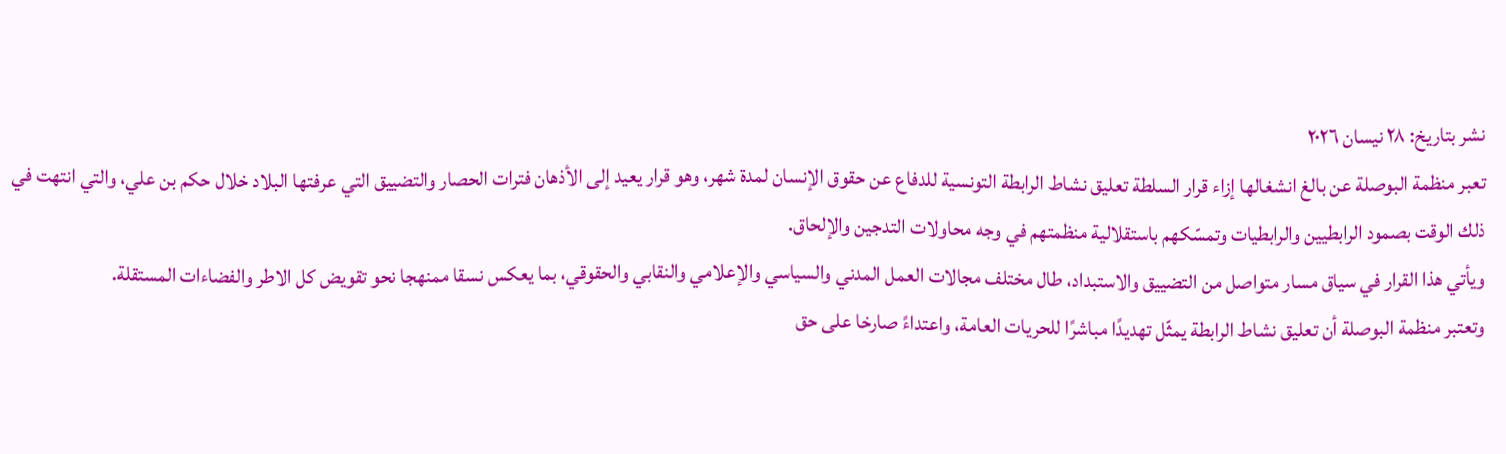نشر بتاريخ: ٢٨ نيسان ٢٠٢٦
تعبر منظمة البوصلة عن بالغ انشغالها إزاء قرار السلطة تعليق نشاط الرابطة التونسية للدفاع عن حقوق الإنسان لمدة شهر، وهو قرار يعيد إلى الأذهان فترات الحصار والتضييق التي عرفتها البلاد خلال حكم بن علي، والتي انتهت في ذلك الوقت بصمود الرابطيين والرابطيات وتمسّكهم باستقلالية منظمتهم في وجه محاولات التدجين والإلحاق.
ويأتي هذا القرار في سياق مسار متواصل من التضييق والاستبداد، طال مختلف مجالات العمل المدني والسياسي والإعلامي والنقابي والحقوقي، بما يعكس نسقا ممنهجا نحو تقويض كل الاطر والفضاءات المستقلة.
وتعتبر منظمة البوصلة أن تعليق نشاط الرابطة يمثّل تهديدًا مباشرًا للحريات العامة، واعتداءً صارخا على حق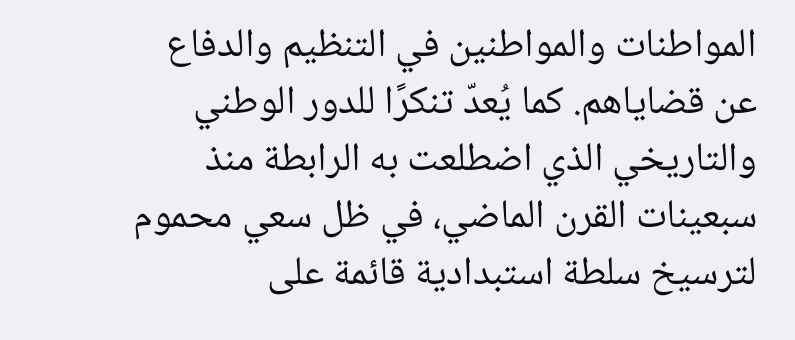المواطنات والمواطنين في التنظيم والدفاع عن قضاياهم. كما يُعدّ تنكرًا للدور الوطني والتاريخي الذي اضطلعت به الرابطة منذ سبعينات القرن الماضي، في ظل سعي محموم لترسيخ سلطة استبدادية قائمة على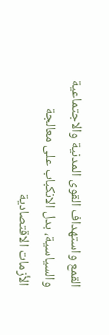القمع واستهداف القوى المدنية والاجتماعية والسياسية، بدل الانكباب على معالجة الأزمات الاقتصادية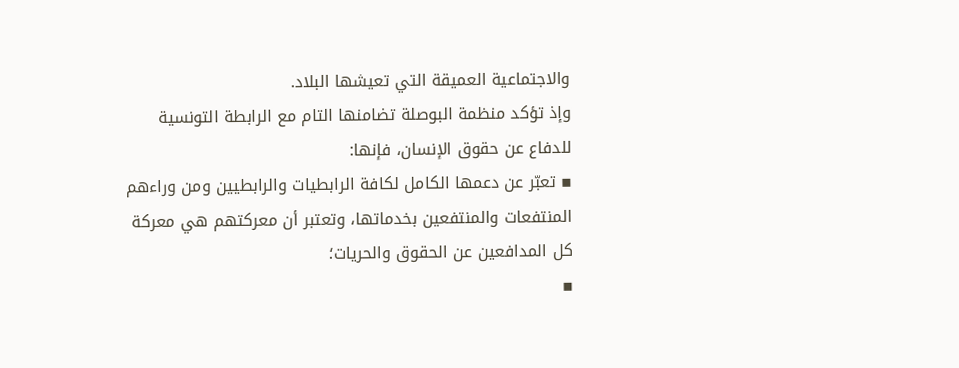والاجتماعية العميقة التي تعيشها البلاد.
وإذ تؤكد منظمة البوصلة تضامنها التام مع الرابطة التونسية للدفاع عن حقوق الإنسان، فإنها:
▪ تعبّر عن دعمها الكامل لكافة الرابطيات والرابطيين ومن وراءهم المنتفعات والمنتفعين بخدماتها، وتعتبر أن معركتهم هي معركة كل المدافعين عن الحقوق والحريات؛
▪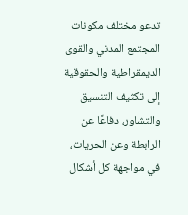تدعو مختلف مكونات المجتمع المدني والقوى الديمقراطية والحقوقية إلى تكثيف التنسيق والتشاور، دفاعًا عن الرابطة وعن الحريات، في مواجهة كل أشكال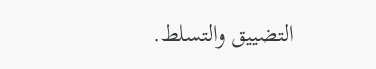التضييق والتسلط.